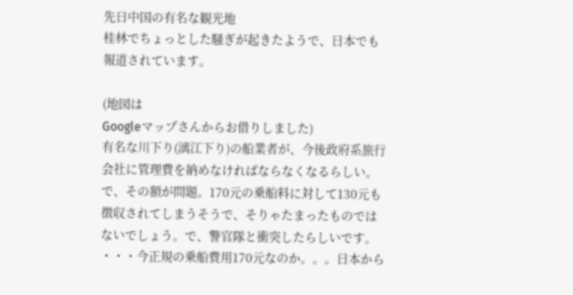先日中国の有名な観光地
桂林でちょっとした騒ぎが起きたようで、日本でも報道されています。

(地図は
Googleマップさんからお借りしました)
有名な川下り(漓江下り)の船業者が、今後政府系旅行会社に管理費を納めなければならなくなるらしい。で、その額が問題。170元の乗船料に対して130元も徴収されてしまうそうで、そりゃたまったものではないでしょう。で、警官隊と衝突したらしいです。
・・・今正規の乗船費用170元なのか。。。日本から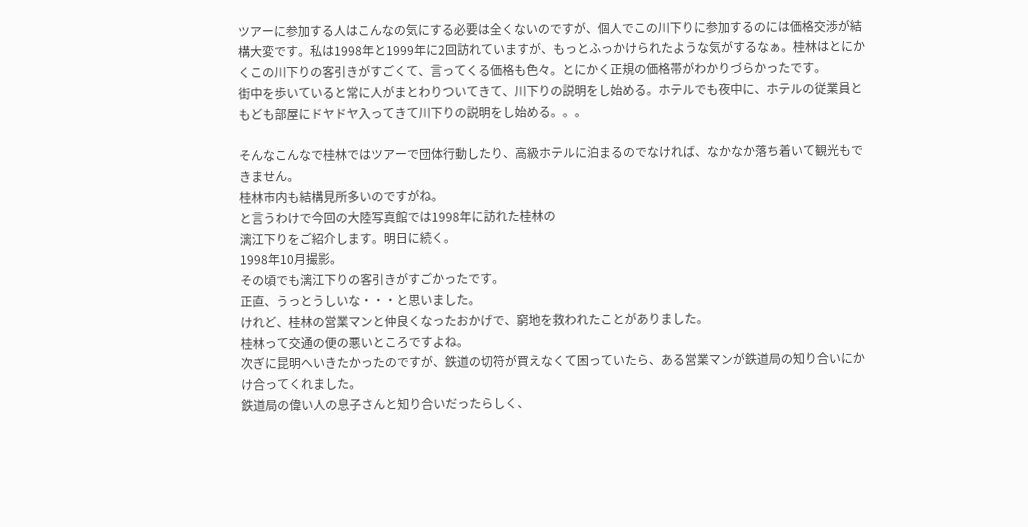ツアーに参加する人はこんなの気にする必要は全くないのですが、個人でこの川下りに参加するのには価格交渉が結構大変です。私は1998年と1999年に2回訪れていますが、もっとふっかけられたような気がするなぁ。桂林はとにかくこの川下りの客引きがすごくて、言ってくる価格も色々。とにかく正規の価格帯がわかりづらかったです。
街中を歩いていると常に人がまとわりついてきて、川下りの説明をし始める。ホテルでも夜中に、ホテルの従業員ともども部屋にドヤドヤ入ってきて川下りの説明をし始める。。。

そんなこんなで桂林ではツアーで団体行動したり、高級ホテルに泊まるのでなければ、なかなか落ち着いて観光もできません。
桂林市内も結構見所多いのですがね。
と言うわけで今回の大陸写真館では1998年に訪れた桂林の
漓江下りをご紹介します。明日に続く。
1998年10月撮影。
その頃でも漓江下りの客引きがすごかったです。
正直、うっとうしいな・・・と思いました。
けれど、桂林の営業マンと仲良くなったおかげで、窮地を救われたことがありました。
桂林って交通の便の悪いところですよね。
次ぎに昆明へいきたかったのですが、鉄道の切符が買えなくて困っていたら、ある営業マンが鉄道局の知り合いにかけ合ってくれました。
鉄道局の偉い人の息子さんと知り合いだったらしく、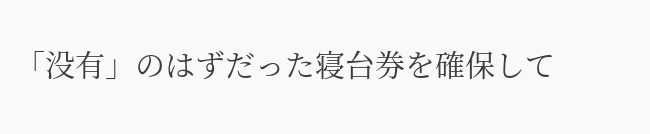「没有」のはずだった寝台券を確保して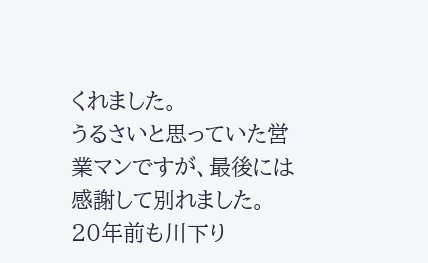くれました。
うるさいと思っていた営業マンですが、最後には感謝して別れました。
20年前も川下り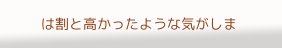は割と高かったような気がしま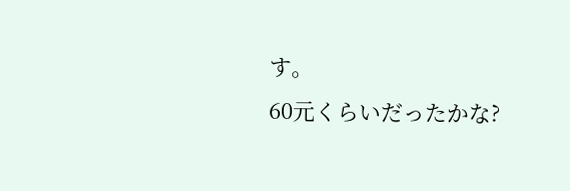す。
60元くらいだったかな?